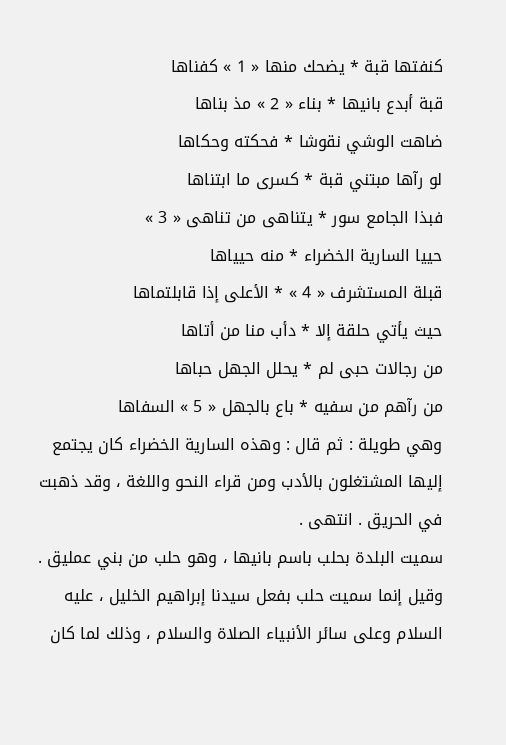كنفتها قبة * يضحك منها « 1 » كفناها
قبة أبدع بانيها * بناء « 2 » مذ بناها
ضاهت الوشي نقوشا * فحكته وحكاها
لو رآها مبتني قبة * كسرى ما ابتناها
فبذا الجامع سور * يتناهى من تناهى « 3 »
حييا السارية الخضراء * منه حيياها
قبلة المستشرف « 4 » * الأعلى إذا قابلتماها
حيث يأتي حلقة إلا * دأب منا من أتاها
من رجالات حبى لم * يحلل الجهل حباها
من رآهم من سفيه * باع بالجهل « 5 » السفاها
وهي طويلة : ثم قال : وهذه السارية الخضراء كان يجتمع إليها المشتغلون بالأدب ومن قراء النحو واللغة ، وقد ذهبت في الحريق . انتهى .
سميت البلدة بحلب باسم بانيها ، وهو حلب من بني عمليق . وقيل إنما سميت حلب بفعل سيدنا إبراهيم الخليل ، عليه السلام وعلى سائر الأنبياء الصلاة والسلام ، وذلك لما كان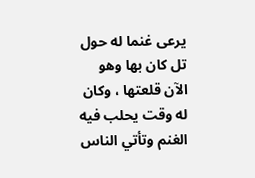يرعى غنما له حول تل كان بها وهو الآن قلعتها ، وكان له وقت يحلب فيه الغنم وتأتي الناس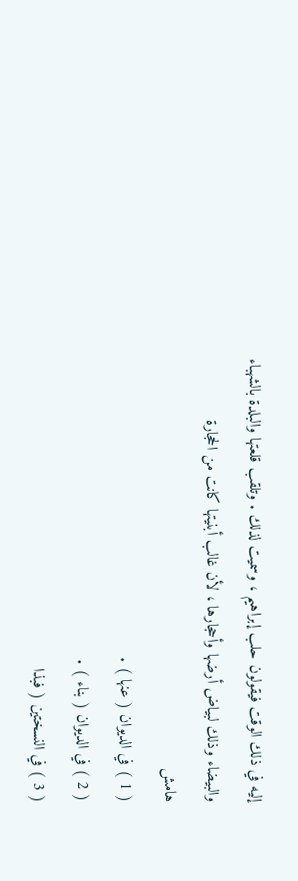إليه في ذلك الوقت فيقولون حلب إبراهيم ، وسميت لذلك . وتلقب قلعتها والبلدة بالشهباء والبيضاء وذلك لبياض أرضها وأحجارها ، لأن غالب أبنيتها كانت من الحجارة
هامش
( 1 ) في الديوان ( عنها ) .
( 2 ) في الديوان ( بناء ) .
( 3 ) في النسختين ( فبذا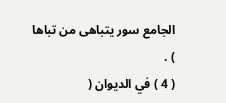الجامع سور يتباهى من تباها ) .
( 4 ) في الديوان (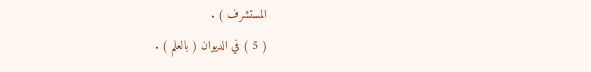المستشرف ) .
( 5 ) في الديوان ( بالعلم ) .